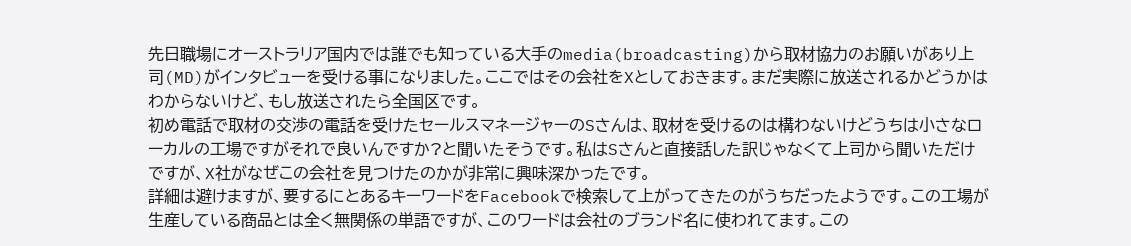先日職場にオーストラリア国内では誰でも知っている大手のmedia(broadcasting)から取材協力のお願いがあり上司(MD)がインタビューを受ける事になりました。ここではその会社をXとしておきます。まだ実際に放送されるかどうかはわからないけど、もし放送されたら全国区です。
初め電話で取材の交渉の電話を受けたセールスマネージャーのSさんは、取材を受けるのは構わないけどうちは小さなローカルの工場ですがそれで良いんですか?と聞いたそうです。私はSさんと直接話した訳じゃなくて上司から聞いただけですが、X社がなぜこの会社を見つけたのかが非常に興味深かったです。
詳細は避けますが、要するにとあるキーワードをFacebookで検索して上がってきたのがうちだったようです。この工場が生産している商品とは全く無関係の単語ですが、このワードは会社のブランド名に使われてます。この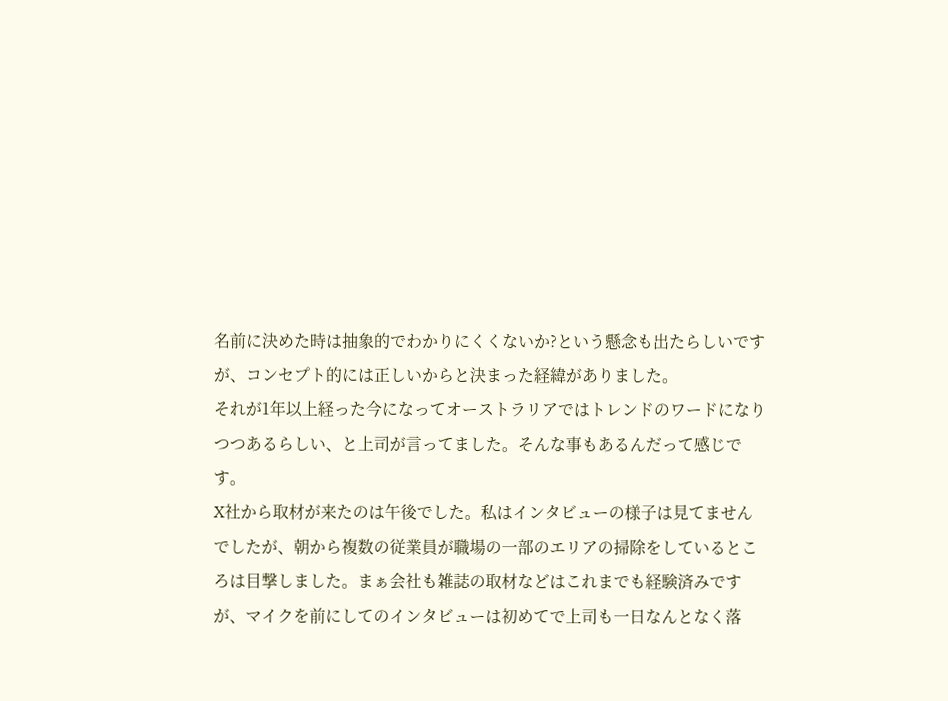名前に決めた時は抽象的でわかりにくくないか?という懸念も出たらしいですが、コンセプト的には正しいからと決まった経緯がありました。
それが1年以上経った今になってオーストラリアではトレンドのワードになりつつあるらしい、と上司が言ってました。そんな事もあるんだって感じです。
X社から取材が来たのは午後でした。私はインタビューの様子は見てませんでしたが、朝から複数の従業員が職場の一部のエリアの掃除をしているところは目撃しました。まぁ会社も雑誌の取材などはこれまでも経験済みですが、マイクを前にしてのインタビューは初めてで上司も一日なんとなく落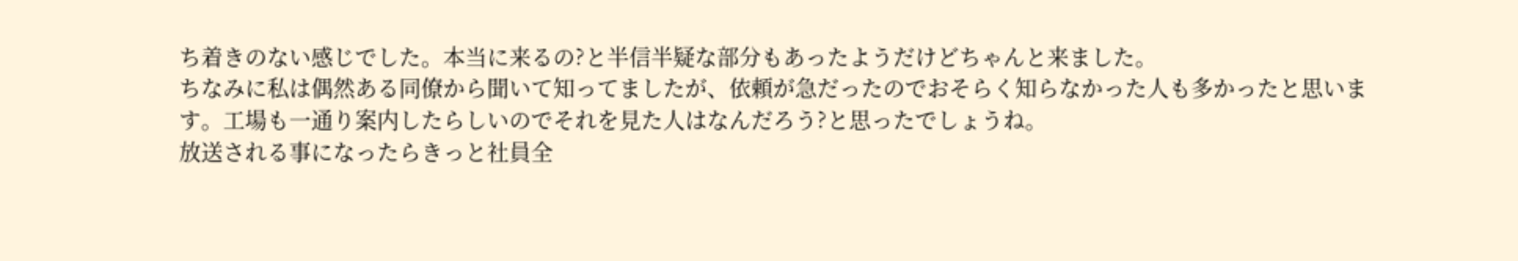ち着きのない感じでした。本当に来るの?と半信半疑な部分もあったようだけどちゃんと来ました。
ちなみに私は偶然ある同僚から聞いて知ってましたが、依頼が急だったのでおそらく知らなかった人も多かったと思います。工場も一通り案内したらしいのでそれを見た人はなんだろう?と思ったでしょうね。
放送される事になったらきっと社員全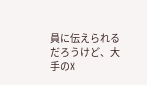員に伝えられるだろうけど、大手のX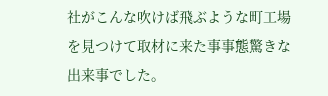社がこんな吹けば飛ぶような町工場を見つけて取材に来た事事態驚きな出来事でした。